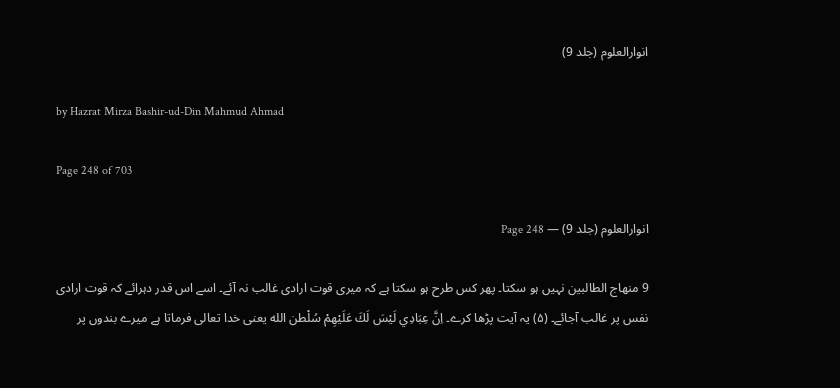انوارالعلوم (جلد 9)

by Hazrat Mirza Bashir-ud-Din Mahmud Ahmad

Page 248 of 703

انوارالعلوم (جلد 9) — Page 248

9 منهاج الطالبين نہیں ہو سکتا۔ پھر کس طرح ہو سکتا ہے کہ میری قوت ارادی غالب نہ آئے۔ اسے اس قدر دہرائے کہ قوت ارادی نفس پر غالب آجائے۔ (۵) یہ آیت پڑھا کرے۔ اِنَّ عِبَادِي لَيْسَ لَكَ عَلَيْهِمْ سُلْطن الله یعنی خدا تعالی فرماتا ہے میرے بندوں پر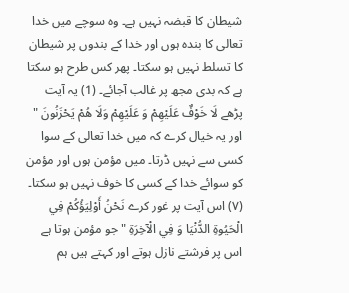شیطان کا قبضہ نہیں ہے۔ وہ سوچے میں خدا تعالی کا بندہ ہوں اور خدا کے بندوں پر شیطان کا تسلط نہیں ہو سکتا۔ پھر کس طرح ہو سکتا ہے کہ بدی مجھ پر غالب آجائے۔ (1) یہ آیت پڑھے لَا خَوْفٌ عَلَيْهِمْ وَ عَلَيْهِمْ وَلَا هُمْ يَحْزَنُونَ " اور یہ خیال کرے کہ میں خدا تعالی کے سوا کسی سے نہیں ڈرتا۔ میں مؤمن ہوں اور مؤمن کو سوائے خدا کے کسی کا خوف نہیں ہو سکتا۔ (۷) اس آیت پر غور کرے نَحْنُ أَوْلِيَؤُكُمْ فِي الْحَيُوةِ الدُّنْيَا وَ فِي الْآخِرَةِ " جو مؤمن ہوتا ہے اس پر فرشتے نازل ہوتے اور کہتے ہیں ہم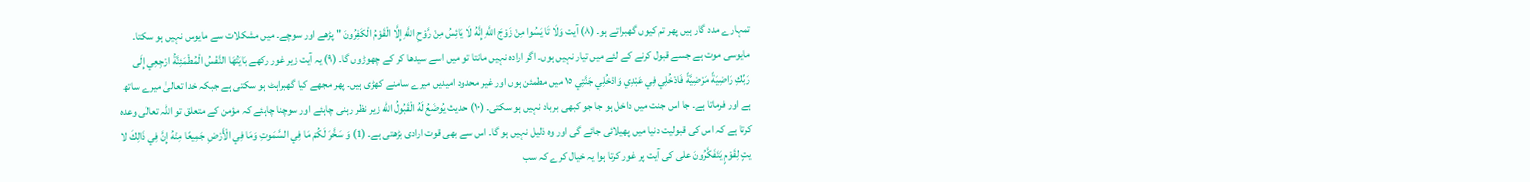تمہارے مدد گار ہیں پھر تم کیوں گھبراتے ہو۔ (۸) آیت وَلَا تَا يَسُوا مِنْ زَوْجَ اللَّهِ إِنَّهُ لَا يَائِسُ مِنْ رَّوْحِ اللَّهِ إِلَّا الْقَوْمُ الْكَفِرُونَ " پڑھے اور سوچے۔ میں مشکلات سے مایوس نہیں ہو سکتا۔ مایوسی موت ہے جسے قبول کرنے کے لئے میں تیار نہیں ہوں۔ اگر ارادہ نہیں مانتا تو میں اسے سیدھا کر کے چھوڑوں گا۔ (۹) یہ آیت زیر غور رکھے بَايَتُهَا النَّفْسُ الْمُطْمَئِنَّةُ ارْجِعِي إِلَى رَبِّكِ رَاضِيَةً مَرْضِيَّةً فَادْخُلِي فِي عَبْدِي وَادْخُلِي جَنَّتِي ١٥ میں مطمئن ہوں اور غیر محدود امیدیں میرے سامنے کھڑی ہیں۔ پھر مجھے کیا گھبراہٹ ہو سکتی ہے جبکہ خدا تعالیٰ میرے ساتھ ہے اور فرماتا ہے۔ جا اس جنت میں داخل ہو جا جو کبھی برباد نہیں ہو سکتی۔ (۱۰) حديث يُوضَعُ لَهُ الْقَبُولُ الله زیر نظر رہنی چاہئے اور سوچنا چاہئے کہ مؤمن کے متعلق تو اللہ تعالٰی وعدہ کرتا ہے کہ اس کی قبولیت دنیا میں پھیلائی جائے گی اور وہ ذلیل نہیں ہو گا۔ اس سے بھی قوت ارادی بڑھتی ہے۔ (1) وَ سَخَّرَ لَكُمْ مَا فِي السَّمَوتِ وَمَا فِي الْأَرْضِ جَمِيعًا مِنْهُ إِنَّ فِي ذَالِكَ لا يتٍ لِقَوْمٍ يَتَفَكَّرُونَ علی کی آیت پر غور کرتا ہوا یہ خیال کرے کہ سب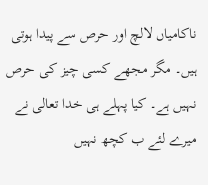ناکامیاں لالچ اور حرص سے پیدا ہوتی ہیں۔ مگر مجھے کسی چیز کی حرص نہیں ہے۔ کیا پہلے ہی خدا تعالی نے میرے لئے ب کچھ نہیں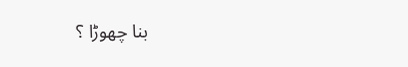بنا چھوڑا ؟